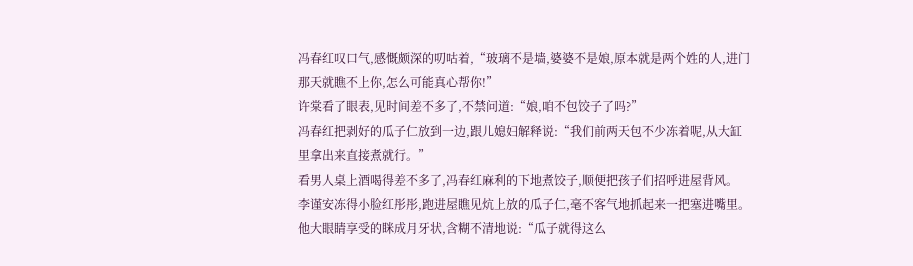冯春红叹口气,感慨颇深的叨咕着,“玻璃不是墙,婆婆不是娘,原本就是两个姓的人,进门那天就瞧不上你,怎么可能真心帮你!”
许棠看了眼表,见时间差不多了,不禁问道:“娘,咱不包饺子了吗?”
冯春红把剥好的瓜子仁放到一边,跟儿媳妇解释说:“我们前两天包不少冻着呢,从大缸里拿出来直接煮就行。”
看男人桌上酒喝得差不多了,冯春红麻利的下地煮饺子,顺便把孩子们招呼进屋背风。
李谨安冻得小脸红彤彤,跑进屋瞧见炕上放的瓜子仁,毫不客气地抓起来一把塞进嘴里。
他大眼睛享受的眯成月牙状,含糊不清地说:“瓜子就得这么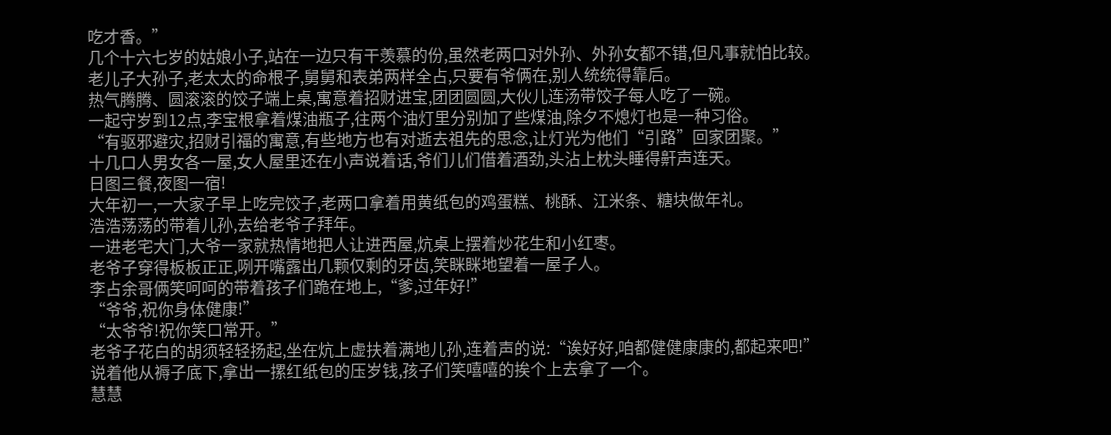吃才香。”
几个十六七岁的姑娘小子,站在一边只有干羡慕的份,虽然老两口对外孙、外孙女都不错,但凡事就怕比较。
老儿子大孙子,老太太的命根子,舅舅和表弟两样全占,只要有爷俩在,别人统统得靠后。
热气腾腾、圆滚滚的饺子端上桌,寓意着招财进宝,团团圆圆,大伙儿连汤带饺子每人吃了一碗。
一起守岁到12点,李宝根拿着煤油瓶子,往两个油灯里分别加了些煤油,除夕不熄灯也是一种习俗。
“有驱邪避灾,招财引福的寓意,有些地方也有对逝去祖先的思念,让灯光为他们“引路”回家团聚。”
十几口人男女各一屋,女人屋里还在小声说着话,爷们儿们借着酒劲,头沾上枕头睡得鼾声连天。
日图三餐,夜图一宿!
大年初一,一大家子早上吃完饺子,老两口拿着用黄纸包的鸡蛋糕、桃酥、江米条、糖块做年礼。
浩浩荡荡的带着儿孙,去给老爷子拜年。
一进老宅大门,大爷一家就热情地把人让进西屋,炕桌上摆着炒花生和小红枣。
老爷子穿得板板正正,咧开嘴露出几颗仅剩的牙齿,笑眯眯地望着一屋子人。
李占余哥俩笑呵呵的带着孩子们跪在地上,“爹,过年好!”
“爷爷,祝你身体健康!”
“太爷爷!祝你笑口常开。”
老爷子花白的胡须轻轻扬起,坐在炕上虚扶着满地儿孙,连着声的说:“诶好好,咱都健健康康的,都起来吧!”
说着他从褥子底下,拿出一摞红纸包的压岁钱,孩子们笑嘻嘻的挨个上去拿了一个。
慧慧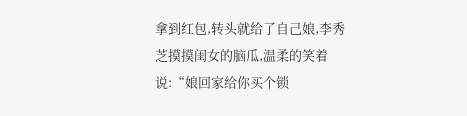拿到红包,转头就给了自己娘,李秀芝摸摸闺女的脑瓜,温柔的笑着说:“娘回家给你买个锁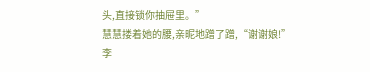头,直接锁你抽屉里。”
慧慧搂着她的腰,亲昵地蹭了蹭,“谢谢娘!”
李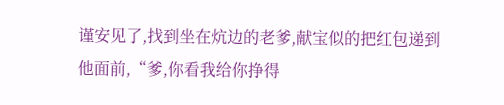谨安见了,找到坐在炕边的老爹,献宝似的把红包递到他面前,“爹,你看我给你挣得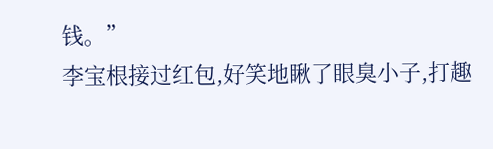钱。”
李宝根接过红包,好笑地瞅了眼臭小子,打趣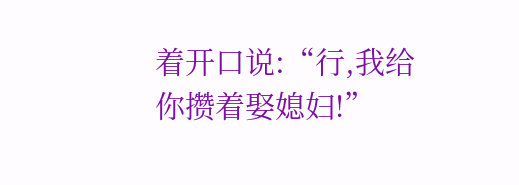着开口说:“行,我给你攒着娶媳妇!”